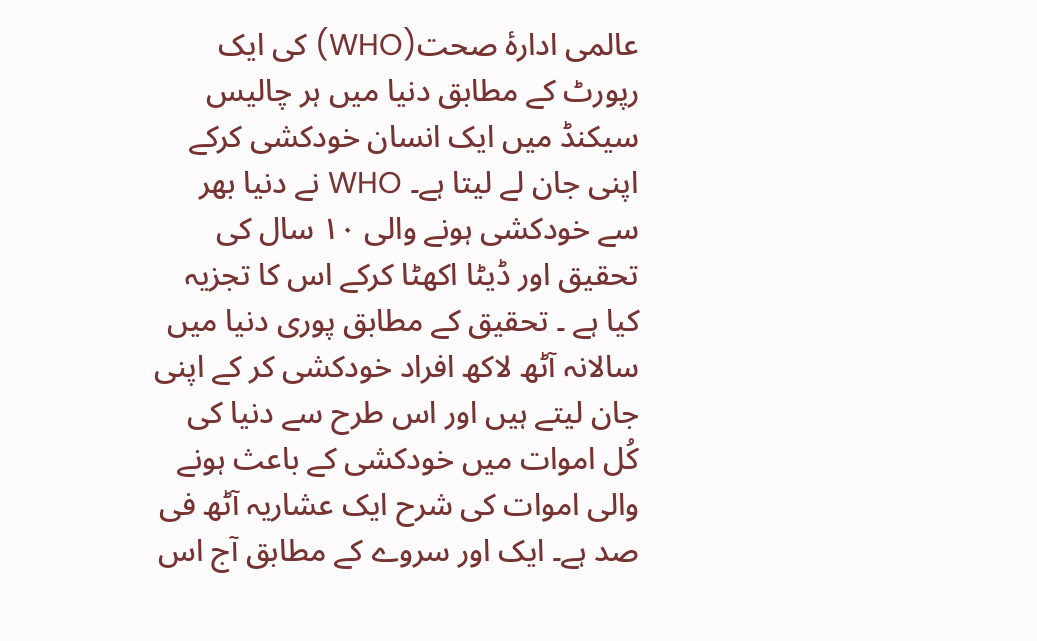عالمی ادارۂ صحت(WHO) کی ایک رپورٹ کے مطابق دنیا میں ہر چالیس سیکنڈ میں ایک انسان خودکشی کرکے اپنی جان لے لیتا ہے۔ WHO نے دنیا بھر سے خودکشی ہونے والی ۱۰ سال کی تحقیق اور ڈیٹا اکھٹا کرکے اس کا تجزیہ کیا ہے ۔ تحقیق کے مطابق پوری دنیا میں سالانہ آٹھ لاکھ افراد خودکشی کر کے اپنی جان لیتے ہیں اور اس طرح سے دنیا کی کُل اموات میں خودکشی کے باعث ہونے والی اموات کی شرح ایک عشاریہ آٹھ فی صد ہے۔ ایک اور سروے کے مطابق آج اس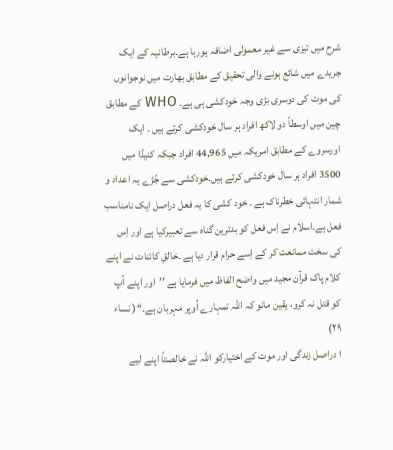شرح میں تیزی سے غیر معمولی اضافہ ہورہا ہے۔برطانیہ کے ایک جریدے میں شائع ہونے والی تحقیق کے مطابق بھارت میں نوجوانوں کی موت کی دوسری بڑی وجہ خودکشی ہی ہے۔ WHO کے مطابق چین میں اوسطاً دو لاکھ افراد ہر سال خودکشی کرتے ہیں ۔ ایک اورسروے کے مطابق امریکہ میں 44,965 افراد جبکہ کنیڈا میں 3500 افراد ہر سال خودکشی کرتے ہیں۔خودکشی سے جُڑے یہ اعداد و شمار انتہائی خطرناک ہے ۔ خود کشی کا یہ فعل دراصل ایک نامناسب فعل ہے۔اسلام نے اِس فعل کو بدترین گناہ سے تعبیرکیا ہے اور اِس کی سخت ممانعت کر کے اِسے حرام قرار دیا ہے ۔خالقِ کائنات نے اپنے کلام پاک قرآن مجید میں واضح الفاظ میں فرمایا ہے ’’اور اپنے آپ کو قتل نہ کرو، یقین مانو کہ اللہ تمہارے اُوپر مہربان ہے۔‘‘( نساء ۲۹)
ا دراصل زندگی اور موت کے اختیارکو اللہ نے خالصتاً اپنے لیے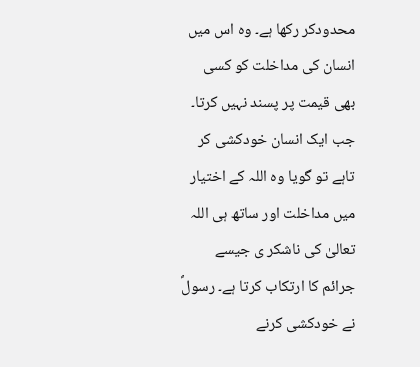محدودکر رکھا ہے۔ وہ اس میں انسان کی مداخلت کو کسی بھی قیمت پر پسند نہیں کرتا۔ جب ایک انسان خودکشی کر تاہے تو گویا وہ اللہ کے اختیار میں مداخلت اور ساتھ ہی اللہ تعالیٰ کی ناشکر ی جیسے جرائم کا ارتکاب کرتا ہے۔ رسولؐ نے خودکشی کرنے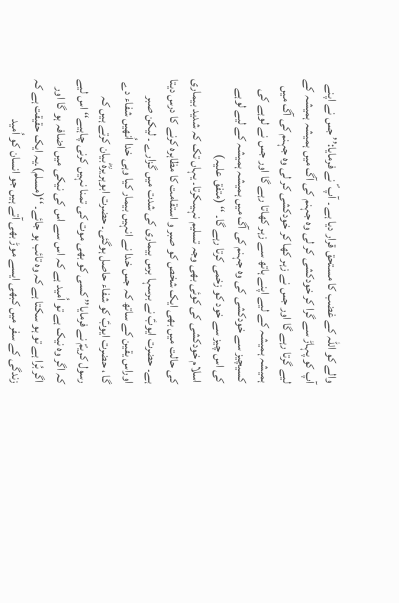والے کو اللہ کے غضب کا مستحق قرار دیا ہے ۔ آپ ؐ نے فرمایا:’’ جس نے اپنے آپ کو پہاڑ سے گرا کر خودکشی کر لی وہ جہنم کی آگ میں ہمیشہ ہمیشہ کے لیے گرتا رہے گا اور جس نے زہر کھا کر خودکشی کر لی وہ جہنم کی آگ میں ہمیشہ ہمیشہ کے لیے اپنے ہاتھ سے زہر کھاتا رہے گا اور جس نے لوہے کی کسیچیز سے خودکشی کی وہ جہنم کی آگ میں ہمیشہ ہمیشہ کے لیے لوہے کی اس چیز سے خود کو زخمی کرتا رہے گا۔ ‘‘ (متفق علیہ)
اسلام خودکشی کی کوئی بھی وجہ تسلیم نہیںکرتا۔ یہاں تک کہ شدید بیماری کی حالت میں بھی ایک شخص کو صبر و استقامت کا مظاہرہ کرنے کا درس دیتا ہے۔ حضرت ایوبؑ نے برسہا برس بیماری کی شدت میں گزارے ۔ لیکن صبر اوراس یقین کے ساتھ کہ جس خدا نے انہیں بیمار کیا وہی خدا اُنھیں شفاء دے گا ، حضرت ایوبؑ کو شفاء حاصل ہوگئی۔ حضرت ابوہریرہؓ بیان کرتے ہیں کہ رسول کریمؐ نے فرمایا’’ کسی کو بھی موت کی تمنا نہیں کرنی چاہیے‘‘ اس لیے کہ اگر وہ نیک ہے تو اُمید ہے کہ اس سے اس کی نیکی میں اضافہ ہو گا اور اگر بُرا ہے تو ہو سکتا ہے کہ وہ تائب ہو جائے۔ ‘‘(مسلم)۔یہ ایک حقیقت ہے کہ زندگی کے سفر میں کبھی ایسے موڑ بھی آتے ہیں جو انسان کو اُمید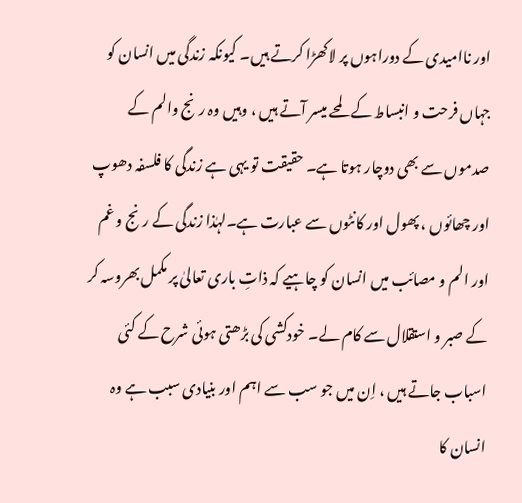اور ناامیدی کے دوراہوں پر لاکھڑا کرتے ہیں۔ کیونکہ زندگی میں انسان کو جہاں فرحت و انبساط کے لمحے میسر آتے ہیں ، وہیں وہ رنج والم کے صدموں سے بھی دوچار ہوتا ہے۔ حقیقت تو یہی ہے زندگی کا فلسفہ دھوپ اور چھائوں ، پھول اور کانٹوں سے عبارت ہے۔لہٰذا زندگی کے رنج و غم اور الم و مصائب میں انسان کو چاہیے کہ ذاتِ باری تعالیٰ پر مکمل بھروسہ کر کے صبر و استقلال سے کام لے۔ خودکشی کی بڑھتی ہوئی شرح کے کئی اسباب جاتے ہیں ، اِن میں جو سب سے اہم اور بنیادی سبب ہے وہ انسان کا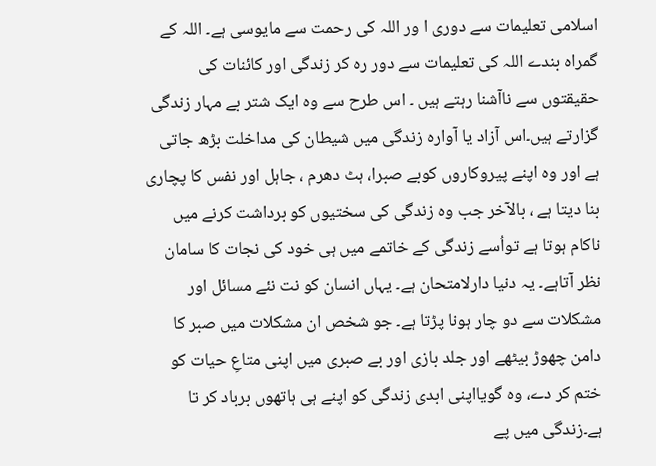اسلامی تعلیمات سے دوری ا ور اللہ کی رحمت سے مایوسی ہے۔ اللہ کے گمراہ بندے اللہ کی تعلیمات سے دور رہ کر زندگی اور کائنات کی حقیقتوں سے ناآشنا رہتے ہیں ۔ اس طرح سے وہ ایک شتر بے مہار زندگی گزارتے ہیں۔اس آزاد یا آوارہ زندگی میں شیطان کی مداخلت بڑھ جاتی ہے اور وہ اپنے پیروکاروں کوبے صبرا، ہٹ دھرم ، جاہل اور نفس کا پچاری بنا دیتا ہے ، بالآخر جب وہ زندگی کی سختیوں کو برداشت کرنے میں ناکام ہوتا ہے تواُسے زندگی کے خاتمے میں ہی خود کی نجات کا سامان نظر آتاہے۔ یہ دنیا دارلامتحان ہے۔ یہاں انسان کو نت نئے مسائل اور مشکلات سے دو چار ہونا پڑتا ہے۔ جو شخص ان مشکلات میں صبر کا دامن چھوڑ بیٹھے اور جلد بازی اور بے صبری میں اپنی متاعِ حیات کو ختم کر دے، وہ گویااپنی ابدی زندگی کو اپنے ہی ہاتھوں برباد کر تا ہے۔زندگی میں پے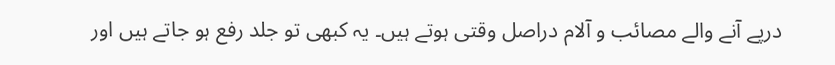درپے آنے والے مصائب و آلام دراصل وقتی ہوتے ہیں۔ یہ کبھی تو جلد رفع ہو جاتے ہیں اور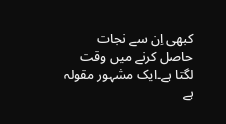کبھی اِن سے نجات حاصل کرنے میں وقت لگتا ہے۔ایک مشہور مقولہ ہے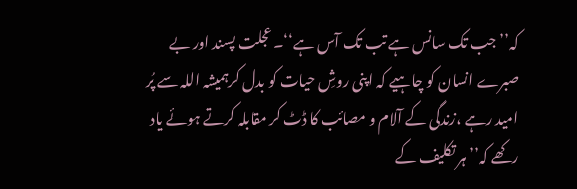کہ’’ جب تک سانس ہے تب تک آس ہے‘‘۔ عجلت پسند اور بے صبرے انسان کو چاہیے کہ اپنی روشِ حیات کو بدل کرہمیشہ اللہ سے پُر امید رہے ،زندگی کے آلام و مصائب کا ڈٹ کر مقابلہ کرتے ہوئے یاد رکھے کہ’’ ہر تکلیف کے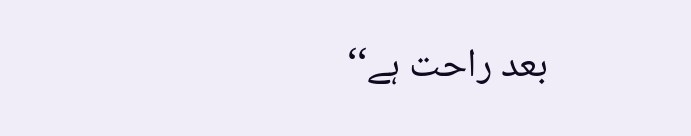بعد راحت ہے‘‘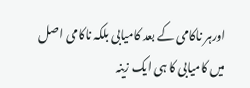اورہر ناکامی کے بعد کامیابی بلکہ ناکامی اصل میں کامیابی کا ہی ایک زینہ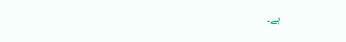ہے۔